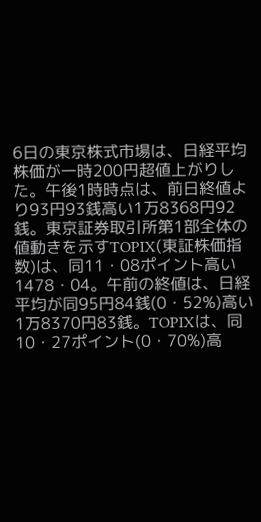6日の東京株式市場は、日経平均株価が一時200円超値上がりした。午後1時時点は、前日終値より93円93銭高い1万8368円92銭。東京証券取引所第1部全体の値動きを示すTOPIX(東証株価指数)は、同11・08ポイント高い1478・04。午前の終値は、日経平均が同95円84銭(0・52%)高い1万8370円83銭。TOPIXは、同10・27ポイント(0・70%)高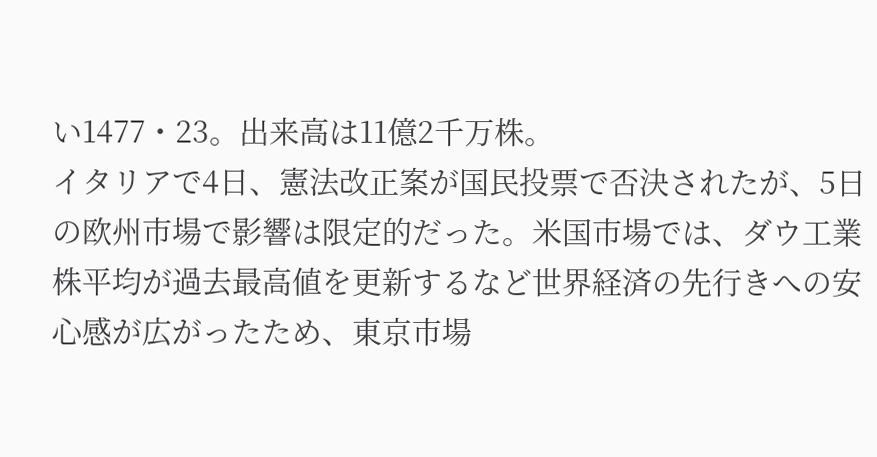い1477・23。出来高は11億2千万株。
イタリアで4日、憲法改正案が国民投票で否決されたが、5日の欧州市場で影響は限定的だった。米国市場では、ダウ工業株平均が過去最高値を更新するなど世界経済の先行きへの安心感が広がったため、東京市場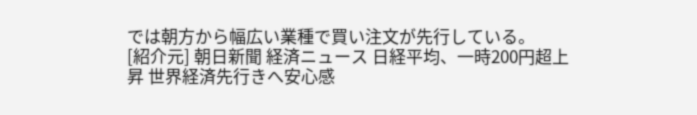では朝方から幅広い業種で買い注文が先行している。
[紹介元] 朝日新聞 経済ニュース 日経平均、一時200円超上昇 世界経済先行きへ安心感